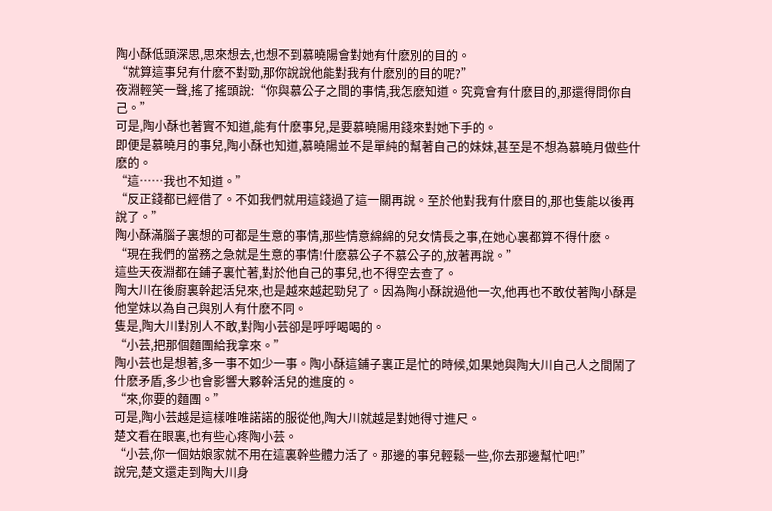陶小酥低頭深思,思來想去,也想不到慕曉陽會對她有什麽別的目的。
“就算這事兒有什麽不對勁,那你說說他能對我有什麽別的目的呢?”
夜淵輕笑一聲,搖了搖頭說:“你與慕公子之間的事情,我怎麽知道。究竟會有什麽目的,那還得問你自己。”
可是,陶小酥也著實不知道,能有什麽事兒,是要慕曉陽用錢來對她下手的。
即便是慕曉月的事兒,陶小酥也知道,慕曉陽並不是單純的幫著自己的妹妹,甚至是不想為慕曉月做些什麽的。
“這……我也不知道。”
“反正錢都已經借了。不如我們就用這錢過了這一關再說。至於他對我有什麽目的,那也隻能以後再說了。”
陶小酥滿腦子裏想的可都是生意的事情,那些情意綿綿的兒女情長之事,在她心裏都算不得什麽。
“現在我們的當務之急就是生意的事情!什麽慕公子不慕公子的,放著再說。”
這些天夜淵都在鋪子裏忙著,對於他自己的事兒,也不得空去查了。
陶大川在後廚裏幹起活兒來,也是越來越起勁兒了。因為陶小酥說過他一次,他再也不敢仗著陶小酥是他堂妹以為自己與別人有什麽不同。
隻是,陶大川對別人不敢,對陶小芸卻是呼呼喝喝的。
“小芸,把那個麵團給我拿來。”
陶小芸也是想著,多一事不如少一事。陶小酥這鋪子裏正是忙的時候,如果她與陶大川自己人之間鬧了什麽矛盾,多少也會影響大夥幹活兒的進度的。
“來,你要的麵團。”
可是,陶小芸越是這樣唯唯諾諾的服從他,陶大川就越是對她得寸進尺。
楚文看在眼裏,也有些心疼陶小芸。
“小芸,你一個姑娘家就不用在這裏幹些體力活了。那邊的事兒輕鬆一些,你去那邊幫忙吧!”
說完,楚文還走到陶大川身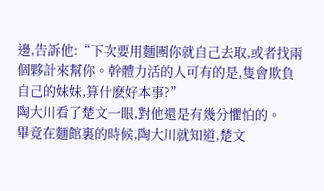邊,告訴他:“下次要用麵團你就自己去取,或者找兩個夥計來幫你。幹體力活的人可有的是,隻會欺負自己的妹妹,算什麽好本事?”
陶大川看了楚文一眼,對他還是有幾分懼怕的。
畢竟在麵館裏的時候,陶大川就知道,楚文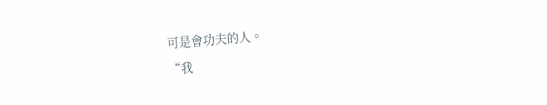可是會功夫的人。
“我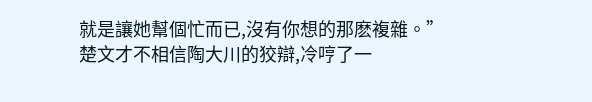就是讓她幫個忙而已,沒有你想的那麽複雜。”
楚文才不相信陶大川的狡辯,冷哼了一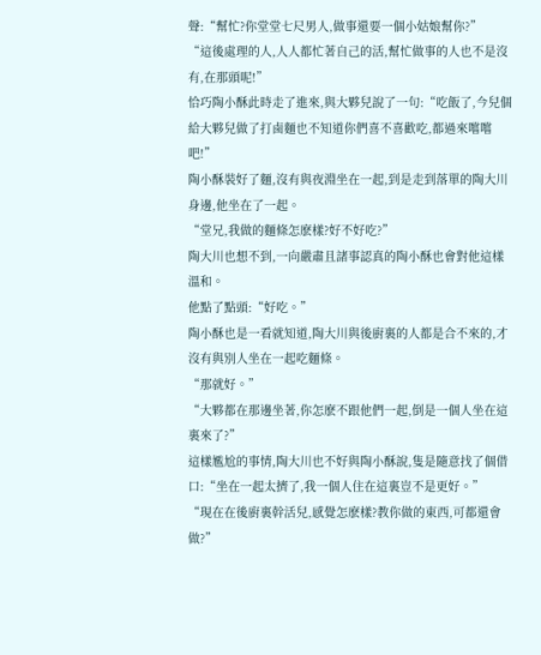聲:“幫忙?你堂堂七尺男人,做事還要一個小姑娘幫你?”
“這後處理的人,人人都忙著自己的活,幫忙做事的人也不是沒有,在那頭呢!”
恰巧陶小酥此時走了進來,與大夥兒說了一句:“吃飯了,今兒個給大夥兒做了打鹵麵也不知道你們喜不喜歡吃,都過來嚐嚐吧!”
陶小酥裝好了麵,沒有與夜淵坐在一起,到是走到落單的陶大川身邊,他坐在了一起。
“堂兄,我做的麵條怎麽樣?好不好吃?”
陶大川也想不到,一向嚴肅且諸事認真的陶小酥也會對他這樣溫和。
他點了點頭:“好吃。”
陶小酥也是一看就知道,陶大川與後廚裏的人都是合不來的,才沒有與別人坐在一起吃麵條。
“那就好。”
“大夥都在那邊坐著,你怎麽不跟他們一起,倒是一個人坐在這裏來了?”
這樣尷尬的事情,陶大川也不好與陶小酥說,隻是隨意找了個借口:“坐在一起太擠了,我一個人住在這裏豈不是更好。”
“現在在後廚裏幹活兒,感覺怎麽樣?教你做的東西,可都還會做?”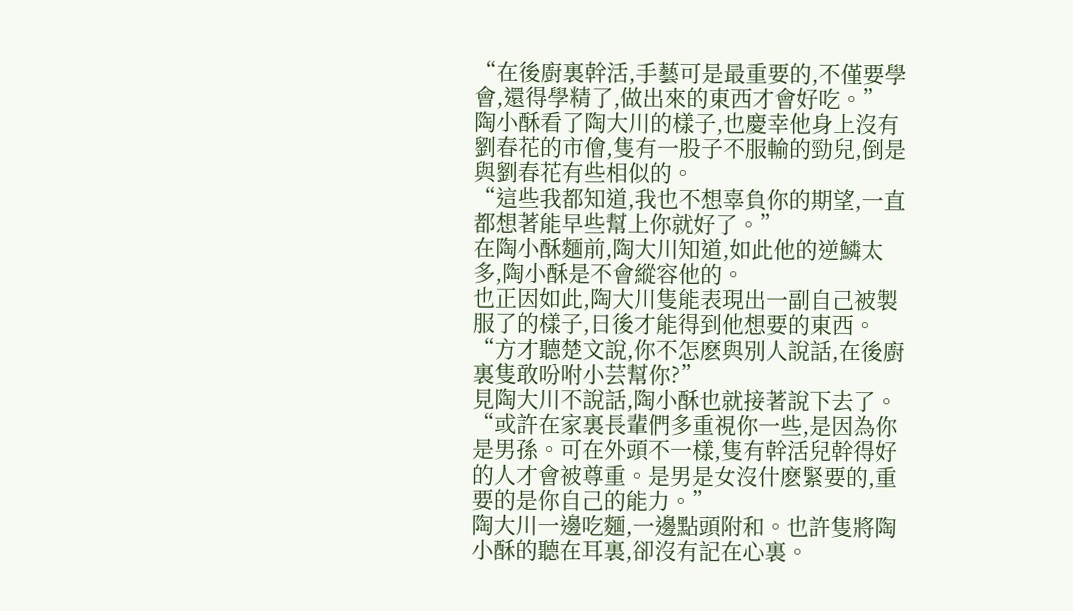“在後廚裏幹活,手藝可是最重要的,不僅要學會,還得學精了,做出來的東西才會好吃。”
陶小酥看了陶大川的樣子,也慶幸他身上沒有劉春花的市儈,隻有一股子不服輸的勁兒,倒是與劉春花有些相似的。
“這些我都知道,我也不想辜負你的期望,一直都想著能早些幫上你就好了。”
在陶小酥麵前,陶大川知道,如此他的逆鱗太多,陶小酥是不會縱容他的。
也正因如此,陶大川隻能表現出一副自己被製服了的樣子,日後才能得到他想要的東西。
“方才聽楚文說,你不怎麽與別人說話,在後廚裏隻敢吩咐小芸幫你?”
見陶大川不說話,陶小酥也就接著說下去了。
“或許在家裏長輩們多重視你一些,是因為你是男孫。可在外頭不一樣,隻有幹活兒幹得好的人才會被尊重。是男是女沒什麽緊要的,重要的是你自己的能力。”
陶大川一邊吃麵,一邊點頭附和。也許隻將陶小酥的聽在耳裏,卻沒有記在心裏。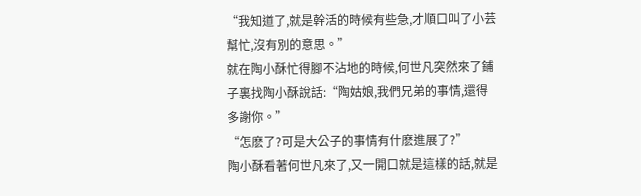“我知道了,就是幹活的時候有些急,才順口叫了小芸幫忙,沒有別的意思。”
就在陶小酥忙得腳不沾地的時候,何世凡突然來了鋪子裏找陶小酥說話:“陶姑娘,我們兄弟的事情,還得多謝你。”
“怎麽了?可是大公子的事情有什麽進展了?”
陶小酥看著何世凡來了,又一開口就是這樣的話,就是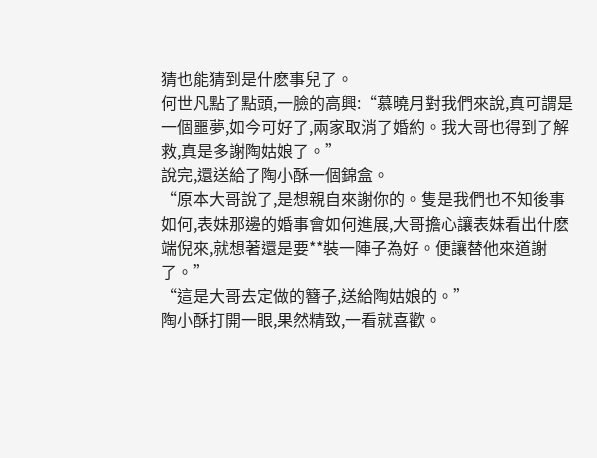猜也能猜到是什麽事兒了。
何世凡點了點頭,一臉的高興:“慕曉月對我們來說,真可謂是一個噩夢,如今可好了,兩家取消了婚約。我大哥也得到了解救,真是多謝陶姑娘了。”
說完,還送給了陶小酥一個錦盒。
“原本大哥說了,是想親自來謝你的。隻是我們也不知後事如何,表妹那邊的婚事會如何進展,大哥擔心讓表妹看出什麽端倪來,就想著還是要**裝一陣子為好。便讓替他來道謝了。”
“這是大哥去定做的簪子,送給陶姑娘的。”
陶小酥打開一眼,果然精致,一看就喜歡。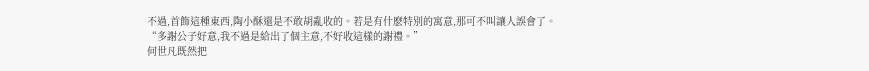不過,首飾這種東西,陶小酥還是不敢胡亂收的。若是有什麽特別的寓意,那可不叫讓人誤會了。
“多謝公子好意,我不過是給出了個主意,不好收這樣的謝禮。”
何世凡既然把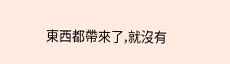東西都帶來了,就沒有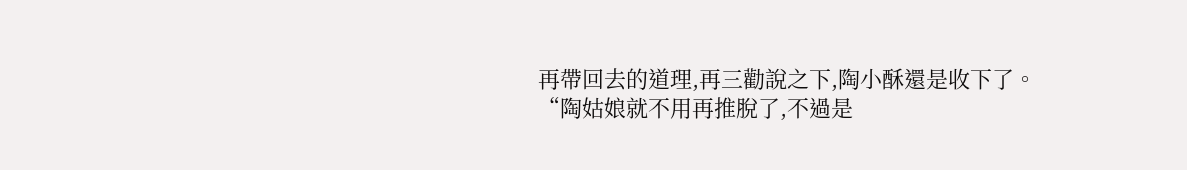再帶回去的道理,再三勸說之下,陶小酥還是收下了。
“陶姑娘就不用再推脫了,不過是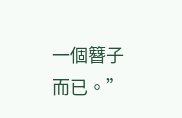一個簪子而已。”